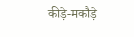कीड़े-मकौड़े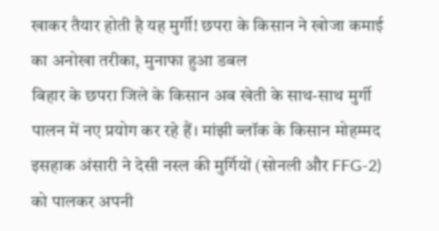खाकर तैयार होती है यह मुर्गी! छपरा के किसान ने खोजा कमाई का अनोखा तरीका, मुनाफा हुआ डबल
बिहार के छपरा जिले के किसान अब खेती के साथ-साथ मुर्गी पालन में नए प्रयोग कर रहे हैं। मांझी ब्लॉक के किसान मोहम्मद इसहाक अंसारी ने देसी नस्ल की मुर्गियों (सोनली और FFG-2) को पालकर अपनी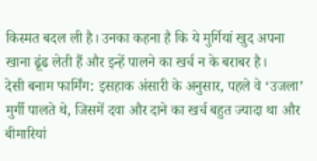किस्मत बदल ली है। उनका कहना है कि ये मुर्गियां खुद अपना खाना ढूंढ लेती हैं और इन्हें पालने का खर्च न के बराबर है।
देसी बनाम फार्मिंग: इसहाक अंसारी के अनुसार, पहले वे ‘उजला’ मुर्गी पालते थे, जिसमें दवा और दाने का खर्च बहुत ज्यादा था और बीमारियां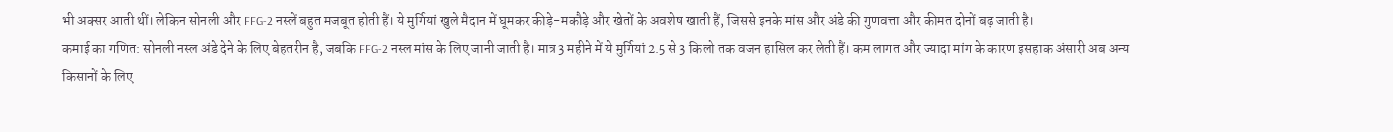भी अक्सर आती थीं। लेकिन सोनली और FFG-2 नस्लें बहुत मजबूत होती हैं। ये मुर्गियां खुले मैदान में घूमकर कीड़े-मकौड़े और खेतों के अवशेष खाती हैं, जिससे इनके मांस और अंडे की गुणवत्ता और कीमत दोनों बढ़ जाती है।
कमाई का गणित: सोनली नस्ल अंडे देने के लिए बेहतरीन है, जबकि FFG-2 नस्ल मांस के लिए जानी जाती है। मात्र 3 महीने में ये मुर्गियां 2.5 से 3 किलो तक वजन हासिल कर लेती हैं। कम लागत और ज्यादा मांग के कारण इसहाक अंसारी अब अन्य किसानों के लिए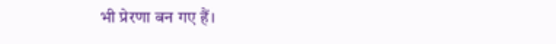भी प्रेरणा बन गए हैं।